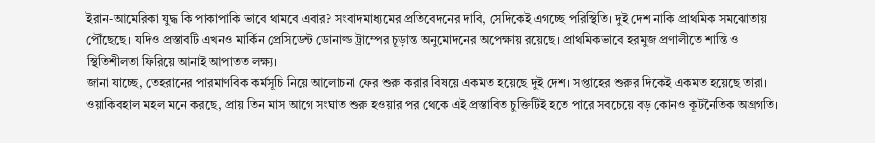ইরান-আমেরিকা যুদ্ধ কি পাকাপাকি ভাবে থামবে এবার? সংবাদমাধ্যমের প্রতিবেদনের দাবি, সেদিকেই এগচ্ছে পরিস্থিতি। দুই দেশ নাকি প্রাথমিক সমঝোতায় পৌঁছেছে। যদিও প্রস্তাবটি এখনও মার্কিন প্রেসিডেন্ট ডোনাল্ড ট্রাম্পের চূড়ান্ত অনুমোদনের অপেক্ষায় রয়েছে। প্রাথমিকভাবে হরমুজ প্রণালীতে শান্তি ও স্থিতিশীলতা ফিরিয়ে আনাই আপাতত লক্ষ্য।
জানা যাচ্ছে, তেহরানের পারমাণবিক কর্মসূচি নিয়ে আলোচনা ফের শুরু করার বিষয়ে একমত হয়েছে দুই দেশ। সপ্তাহের শুরুর দিকেই একমত হয়েছে তারা। ওয়াকিবহাল মহল মনে করছে, প্রায় তিন মাস আগে সংঘাত শুরু হওয়ার পর থেকে এই প্রস্তাবিত চুক্তিটিই হতে পারে সবচেয়ে বড় কোনও কূটনৈতিক অগ্রগতি।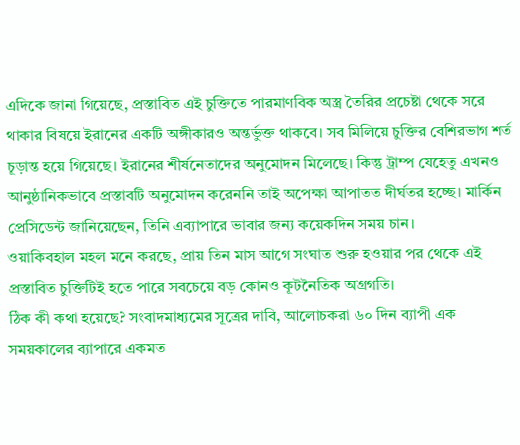এদিকে জানা গিয়েছে, প্রস্তাবিত এই চুক্তিতে পারমাণবিক অস্ত্র তৈরির প্রচেষ্টা থেকে সরে থাকার বিষয়ে ইরানের একটি অঙ্গীকারও অন্তর্ভুক্ত থাকবে। সব মিলিয়ে চুক্তির বেশিরভাগ শর্ত চূড়ান্ত হয়ে গিয়েছে। ইরানের শীর্ষনেতাদের অনুমোদন মিলেছে। কিন্তু ট্রাম্প যেহেতু এখনও আনুষ্ঠানিকভাবে প্রস্তাবটি অনুমোদন করেননি তাই অপেক্ষা আপাতত দীর্ঘতর হচ্ছে। মার্কিন প্রেসিডেন্ট জানিয়েছেন, তিনি এব্যাপারে ভাবার জন্য কয়েকদিন সময় চান।
ওয়াকিবহাল মহল মনে করছে, প্রায় তিন মাস আগে সংঘাত শুরু হওয়ার পর থেকে এই প্রস্তাবিত চুক্তিটিই হতে পারে সবচেয়ে বড় কোনও কূটনৈতিক অগ্রগতি।
ঠিক কী কথা হয়েছে? সংবাদমাধ্যমের সূত্রের দাবি, আলোচকরা ৬০ দিন ব্যাপী এক সময়কালের ব্যাপারে একমত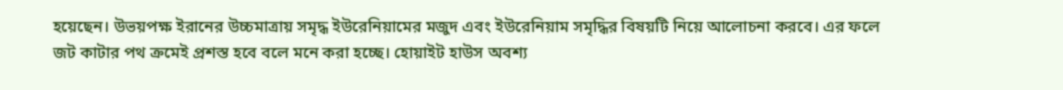হয়েছেন। উভয়পক্ষ ইরানের উচ্চমাত্রায় সমৃদ্ধ ইউরেনিয়ামের মজুদ এবং ইউরেনিয়াম সমৃদ্ধির বিষয়টি নিয়ে আলোচনা করবে। এর ফলে জট কাটার পথ ক্রমেই প্রশস্ত হবে বলে মনে করা হচ্ছে। হোয়াইট হাউস অবশ্য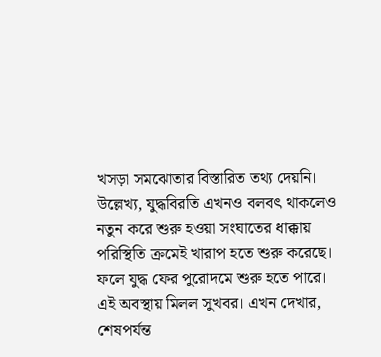খসড়া সমঝোতার বিস্তারিত তথ্য দেয়নি।
উল্লেখ্য, যুদ্ধবিরতি এখনও বলবৎ থাকলেও নতুন করে শুরু হওয়া সংঘাতের ধাক্কায় পরিস্থিতি ক্রমেই খারাপ হতে শুরু করেছে। ফলে যুদ্ধ ফের পুরোদমে শুরু হতে পারে। এই অবস্থায় মিলল সুখবর। এখন দেখার, শেষপর্যন্ত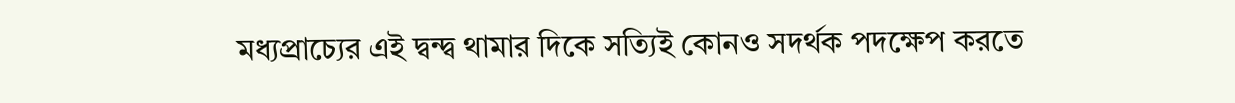মধ্যপ্রাচ্যের এই দ্বন্দ্ব থামার দিকে সত্যিই কোনও সদর্থক পদক্ষেপ করতে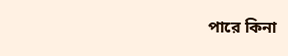পারে কিনা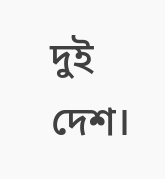দুই দেশ।